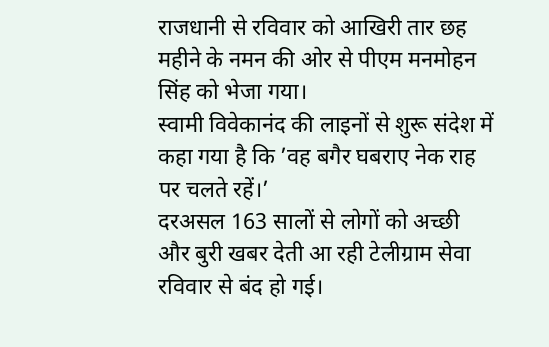राजधानी से रविवार को आखिरी तार छह महीने के नमन की ओर से पीएम मनमोहन सिंह को भेजा गया।
स्वामी विवेकानंद की लाइनों से शुरू संदेश में कहा गया है कि ’वह बगैर घबराए नेक राह पर चलते रहें।’
दरअसल 163 सालों से लोगों को अच्छी और बुरी खबर देती आ रही टेलीग्राम सेवा रविवार से बंद हो गई।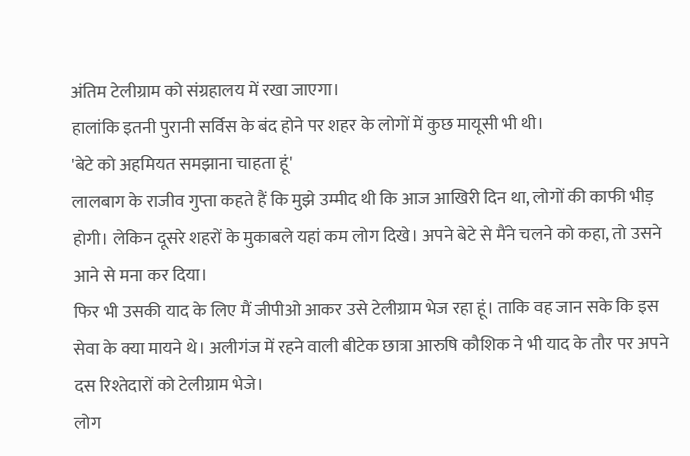अंतिम टेलीग्राम को संग्रहालय में रखा जाएगा।
हालांकि इतनी पुरानी सर्विस के बंद होने पर शहर के लोगों में कुछ मायूसी भी थी।
'बेटे को अहमियत समझाना चाहता हूं'
लालबाग के राजीव गुप्ता कहते हैं कि मुझे उम्मीद थी कि आज आखिरी दिन था, लोगों की काफी भीड़ होगी। लेकिन दूसरे शहरों के मुकाबले यहां कम लोग दिखे। अपने बेटे से मैंने चलने को कहा, तो उसने आने से मना कर दिया।
फिर भी उसकी याद के लिए मैं जीपीओ आकर उसे टेलीग्राम भेज रहा हूं। ताकि वह जान सके कि इस सेवा के क्या मायने थे। अलीगंज में रहने वाली बीटेक छात्रा आरुषि कौशिक ने भी याद के तौर पर अपने दस रिश्तेदारों को टेलीग्राम भेजे।
लोग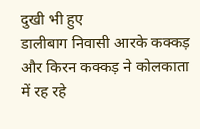दुखी भी हुए
डालीबाग निवासी आरके कक्कड़ और किरन कक्कड़ ने कोलकाता में रह रहे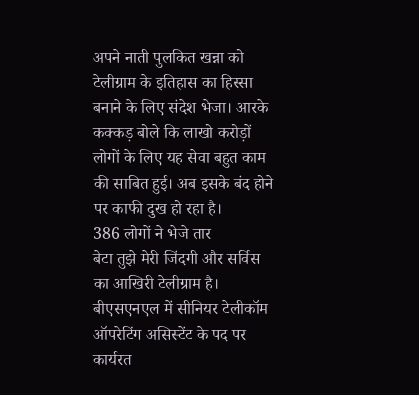अपने नाती पुलकित खन्ना को टेलीग्राम के इतिहास का हिस्सा बनाने के लिए संदेश भेजा। आरके कक्कड़ बोले कि लाखो करोड़ों लोगों के लिए यह सेवा बहुत काम की साबित हुई। अब इसके बंद होने पर काफी दुख हो रहा है।
386 लोगों ने भेजे तार
बेटा तुझे मेरी जिंदगी और सर्विस का आखिरी टेलीग्राम है। बीएसएनएल में सीनियर टेलीकॉम ऑपरेटिंग असिस्टेंट के पद पर कार्यरत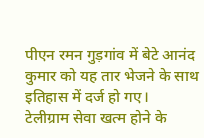पीएन रमन गुड़गांव में बेटे आनंद कुमार को यह तार भेजने के साथ इतिहास में दर्ज हो गए।
टेलीग्राम सेवा खत्म होने के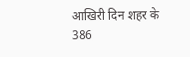आखिरी दिन शहर के 386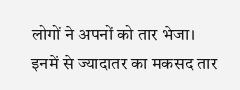लोगों ने अपनों को तार भेजा। इनमें से ज्यादातर का मकसद तार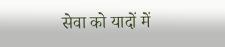सेवा को यादों में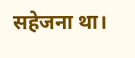सहेजना था।